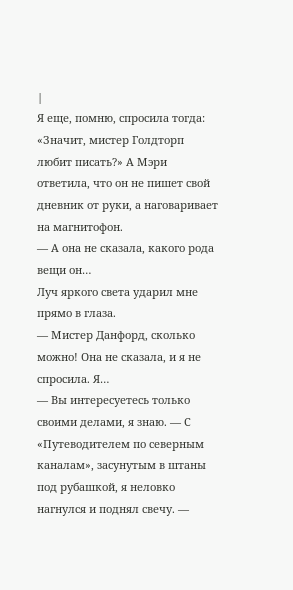|
Я еще, помню, спросила тогда: «Значит, мистер Голдторп любит писать?» А Мэри ответила, что он не пишет свой дневник от руки, а наговаривает на магнитофон.
— А она не сказала, какого рода вещи он…
Луч яркого света ударил мне прямо в глаза.
— Мистер Данфорд, сколько можно! Она не сказала, и я не спросила. Я…
— Вы интересуетесь только своими делами, я знаю. — С «Путеводителем по северным каналам», засунутым в штаны под рубашкой, я неловко нагнулся и поднял свечу. —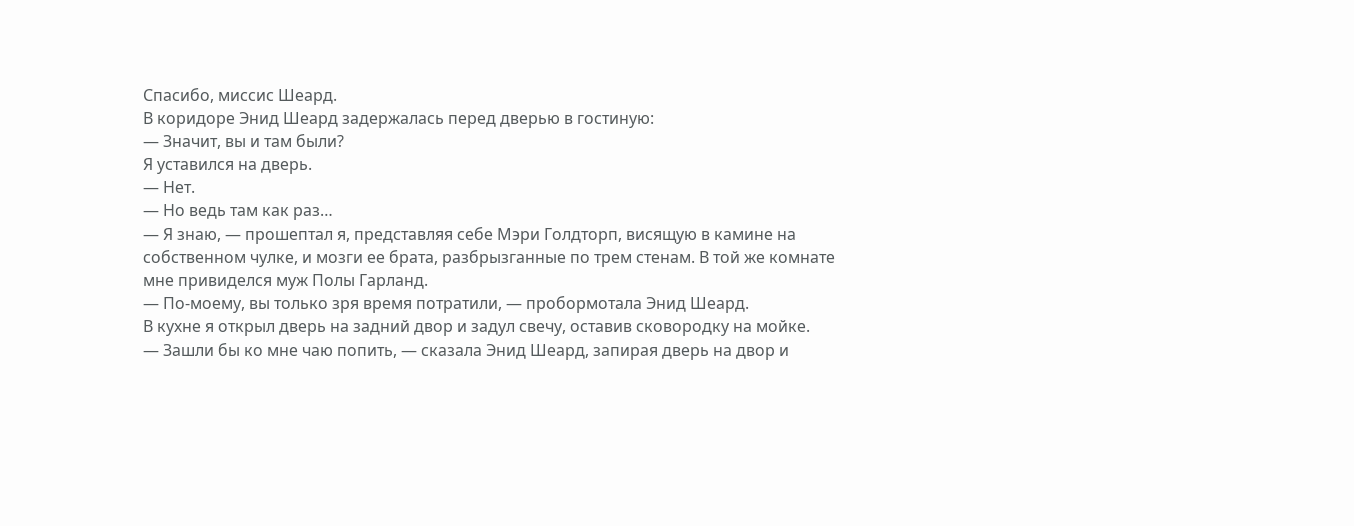Спасибо, миссис Шеард.
В коридоре Энид Шеард задержалась перед дверью в гостиную:
— Значит, вы и там были?
Я уставился на дверь.
— Нет.
— Но ведь там как раз…
— Я знаю, — прошептал я, представляя себе Мэри Голдторп, висящую в камине на собственном чулке, и мозги ее брата, разбрызганные по трем стенам. В той же комнате мне привиделся муж Полы Гарланд.
— По-моему, вы только зря время потратили, — пробормотала Энид Шеард.
В кухне я открыл дверь на задний двор и задул свечу, оставив сковородку на мойке.
— Зашли бы ко мне чаю попить, — сказала Энид Шеард, запирая дверь на двор и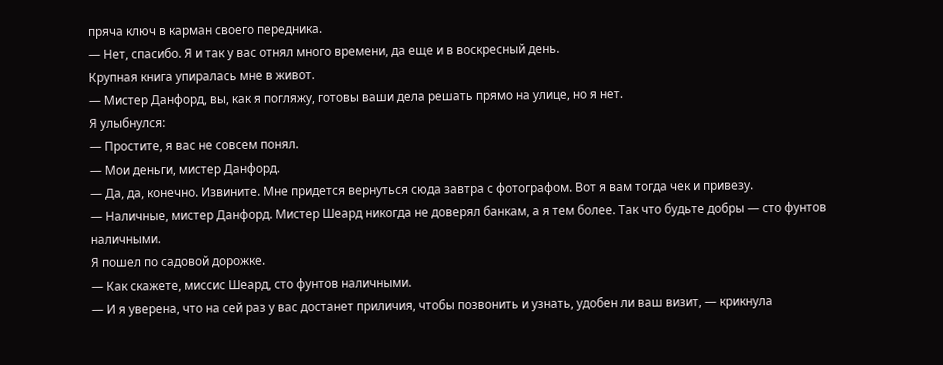пряча ключ в карман своего передника.
— Нет, спасибо. Я и так у вас отнял много времени, да еще и в воскресный день.
Крупная книга упиралась мне в живот.
— Мистер Данфорд, вы, как я погляжу, готовы ваши дела решать прямо на улице, но я нет.
Я улыбнулся:
— Простите, я вас не совсем понял.
— Мои деньги, мистер Данфорд.
— Да, да, конечно. Извините. Мне придется вернуться сюда завтра с фотографом. Вот я вам тогда чек и привезу.
— Наличные, мистер Данфорд. Мистер Шеард никогда не доверял банкам, а я тем более. Так что будьте добры — сто фунтов наличными.
Я пошел по садовой дорожке.
— Как скажете, миссис Шеард, сто фунтов наличными.
— И я уверена, что на сей раз у вас достанет приличия, чтобы позвонить и узнать, удобен ли ваш визит, — крикнула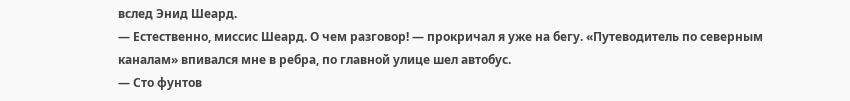вслед Энид Шеард.
— Естественно, миссис Шеард. О чем разговор! — прокричал я уже на бегу. «Путеводитель по северным каналам» впивался мне в ребра, по главной улице шел автобус.
— Сто фунтов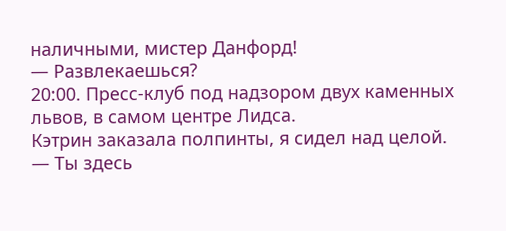наличными, мистер Данфорд!
— Развлекаешься?
20:00. Пресс-клуб под надзором двух каменных львов, в самом центре Лидса.
Кэтрин заказала полпинты, я сидел над целой.
— Ты здесь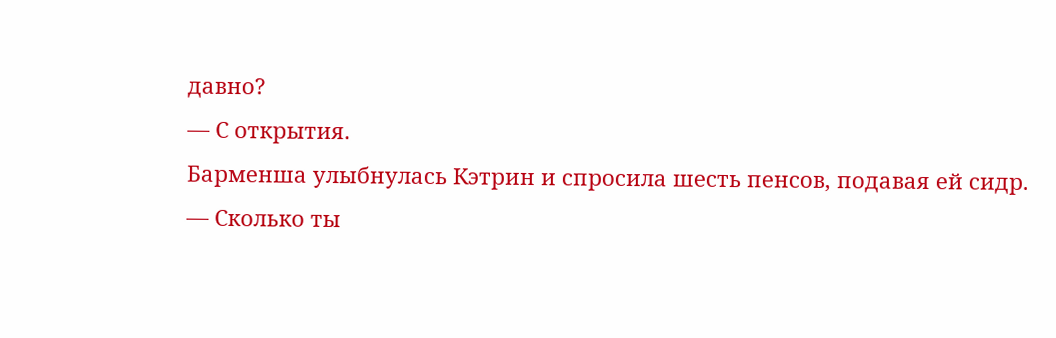давно?
— С открытия.
Барменша улыбнулась Кэтрин и спросила шесть пенсов, подавая ей сидр.
— Сколько ты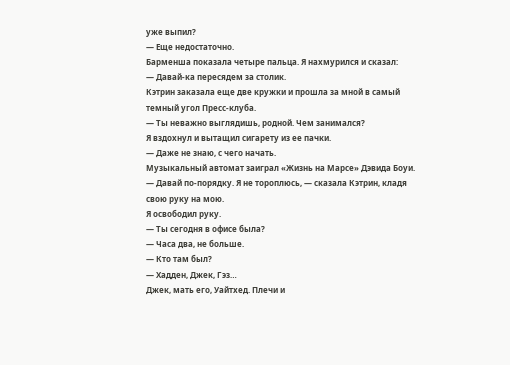уже выпил?
— Еще недостаточно.
Барменша показала четыре пальца. Я нахмурился и сказал:
— Давай-ка пересядем за столик.
Кэтрин заказала еще две кружки и прошла за мной в самый темный угол Пресс-клуба.
— Ты неважно выглядишь, родной. Чем занимался?
Я вздохнул и вытащил сигарету из ее пачки.
— Даже не знаю, с чего начать.
Музыкальный автомат заиграл «Жизнь на Марсе» Дэвида Боуи.
— Давай по-порядку. Я не тороплюсь, — сказала Кэтрин, кладя свою руку на мою.
Я освободил руку.
— Ты сегодня в офисе была?
— Часа два, не больше.
— Кто там был?
— Хадден, Джек, Гэз…
Джек, мать его, Уайтхед. Плечи и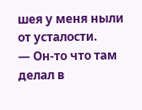шея у меня ныли от усталости.
— Он-то что там делал в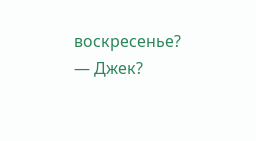воскресенье?
— Джек?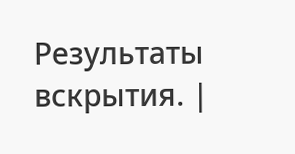Результаты вскрытия. |